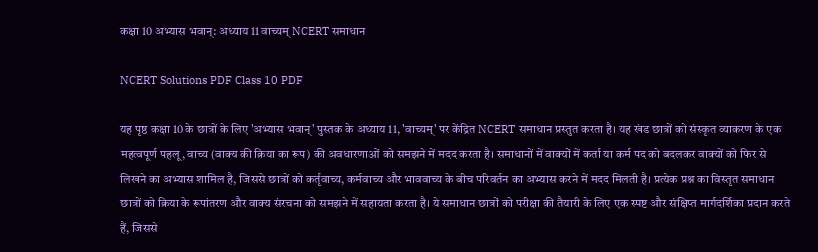कक्षा 10 अभ्यास भवान्: अध्याय 11 वाच्यम् NCERT समाधान

NCERT Solutions PDF Class 10 PDF

यह पृष्ठ कक्षा 10 के छात्रों के लिए 'अभ्यास भवान्' पुस्तक के अध्याय 11, 'वाच्यम्' पर केंद्रित NCERT समाधान प्रस्तुत करता है। यह खंड छात्रों को संस्कृत व्याकरण के एक महत्वपूर्ण पहलू, वाच्य (वाक्य की क्रिया का रूप) की अवधारणाओं को समझने में मदद करता है। समाधानों में वाक्यों में कर्ता या कर्म पद को बदलकर वाक्यों को फिर से लिखने का अभ्यास शामिल है, जिससे छात्रों को कर्तृवाच्य, कर्मवाच्य और भाववाच्य के बीच परिवर्तन का अभ्यास करने में मदद मिलती है। प्रत्येक प्रश्न का विस्तृत समाधान छात्रों को क्रिया के रूपांतरण और वाक्य संरचना को समझने में सहायता करता है। ये समाधान छात्रों को परीक्षा की तैयारी के लिए एक स्पष्ट और संक्षिप्त मार्गदर्शिका प्रदान करते हैं, जिससे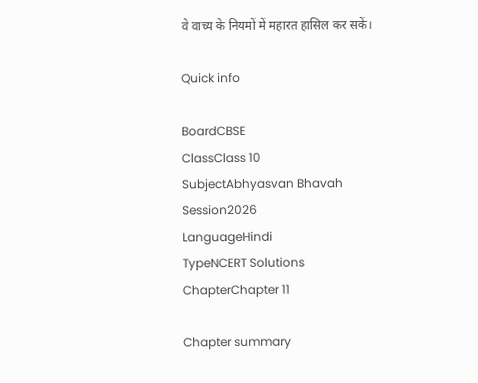वे वाच्य के नियमों में महारत हासिल कर सकें।

Quick info

BoardCBSE
ClassClass 10
SubjectAbhyasvan Bhavah
Session2026
LanguageHindi
TypeNCERT Solutions
ChapterChapter 11

Chapter summary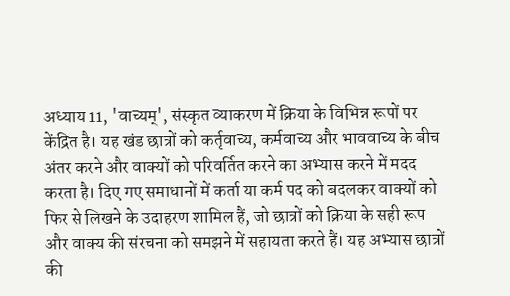अध्याय 11, 'वाच्यम्', संस्कृत व्याकरण में क्रिया के विभिन्न रूपों पर केंद्रित है। यह खंड छात्रों को कर्तृवाच्य, कर्मवाच्य और भाववाच्य के बीच अंतर करने और वाक्यों को परिवर्तित करने का अभ्यास करने में मदद करता है। दिए गए समाधानों में कर्ता या कर्म पद को बदलकर वाक्यों को फिर से लिखने के उदाहरण शामिल हैं, जो छात्रों को क्रिया के सही रूप और वाक्य की संरचना को समझने में सहायता करते हैं। यह अभ्यास छात्रों की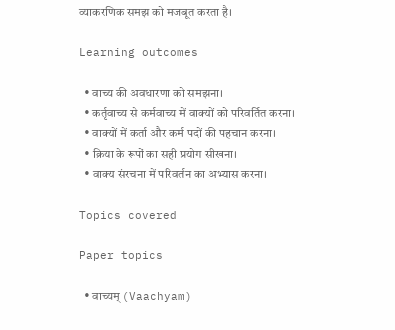व्याकरणिक समझ को मजबूत करता है।

Learning outcomes

  • वाच्य की अवधारणा को समझना।
  • कर्तृवाच्य से कर्मवाच्य में वाक्यों को परिवर्तित करना।
  • वाक्यों में कर्ता और कर्म पदों की पहचान करना।
  • क्रिया के रूपों का सही प्रयोग सीखना।
  • वाक्य संरचना में परिवर्तन का अभ्यास करना।

Topics covered

Paper topics

  • वाच्यम् (Vaachyam)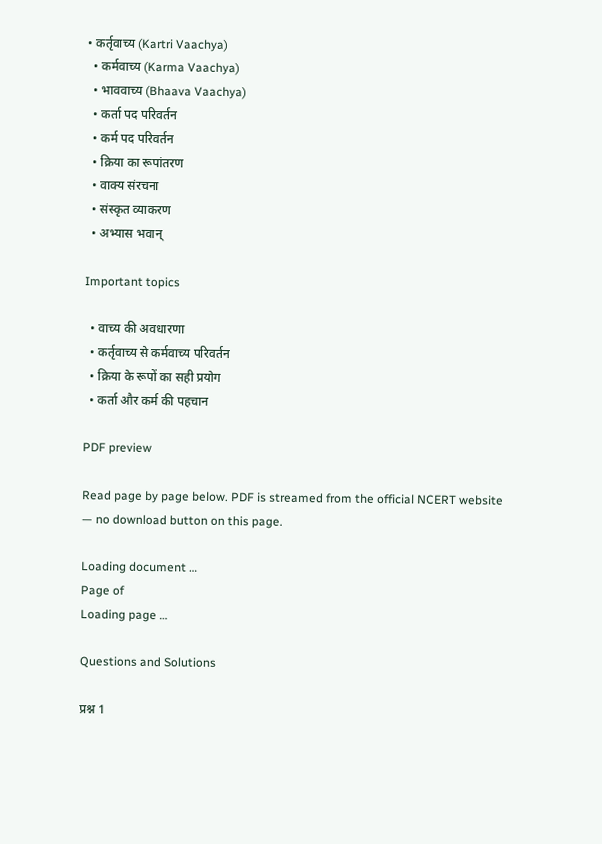• कर्तृवाच्य (Kartri Vaachya)
  • कर्मवाच्य (Karma Vaachya)
  • भाववाच्य (Bhaava Vaachya)
  • कर्ता पद परिवर्तन
  • कर्म पद परिवर्तन
  • क्रिया का रूपांतरण
  • वाक्य संरचना
  • संस्कृत व्याकरण
  • अभ्यास भवान्

Important topics

  • वाच्य की अवधारणा
  • कर्तृवाच्य से कर्मवाच्य परिवर्तन
  • क्रिया के रूपों का सही प्रयोग
  • कर्ता और कर्म की पहचान

PDF preview

Read page by page below. PDF is streamed from the official NCERT website — no download button on this page.

Loading document …
Page of
Loading page …

Questions and Solutions

प्रश्न 1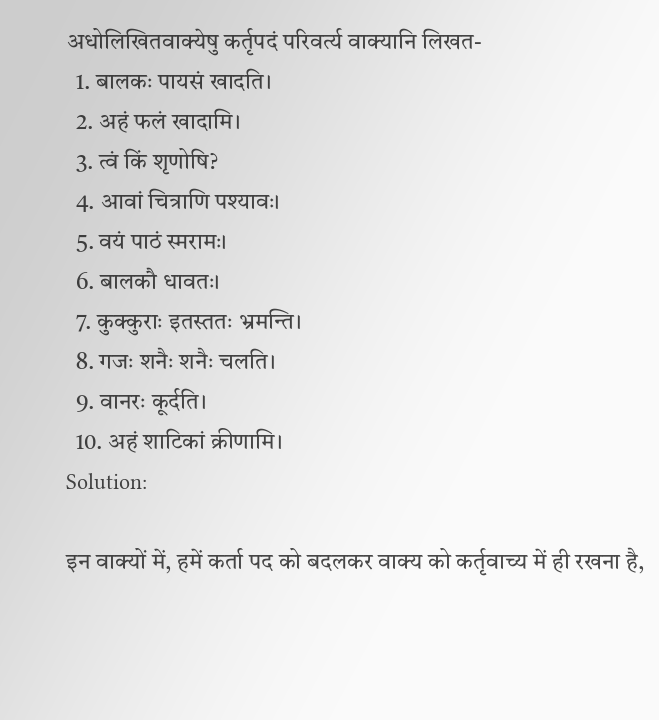अधोलिखितवाक्येषु कर्तृपदं परिवर्त्य वाक्यानि लिखत-
  1. बालकः पायसं खादति।
  2. अहं फलं खादामि।
  3. त्वं किं शृणोषि?
  4. आवां चित्राणि पश्यावः।
  5. वयं पाठं स्मरामः।
  6. बालकौ धावतः।
  7. कुक्कुराः इतस्ततः भ्रमन्ति।
  8. गजः शनैः शनैः चलति।
  9. वानरः कूर्दति।
  10. अहं शाटिकां क्रीणामि।
Solution:

इन वाक्यों में, हमें कर्ता पद को बदलकर वाक्य को कर्तृवाच्य में ही रखना है,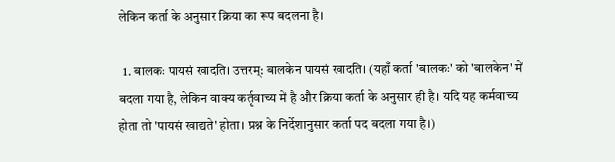लेकिन कर्ता के अनुसार क्रिया का रूप बदलना है।

  1. बालकः पायसं खादति। उत्तरम्: बालकेन पायसं खादति। (यहाँ कर्ता 'बालकः' को 'बालकेन' में बदला गया है, लेकिन वाक्य कर्तृवाच्य में है और क्रिया कर्ता के अनुसार ही है। यदि यह कर्मवाच्य होता तो 'पायसं खाद्यते' होता। प्रश्न के निर्देशानुसार कर्ता पद बदला गया है।)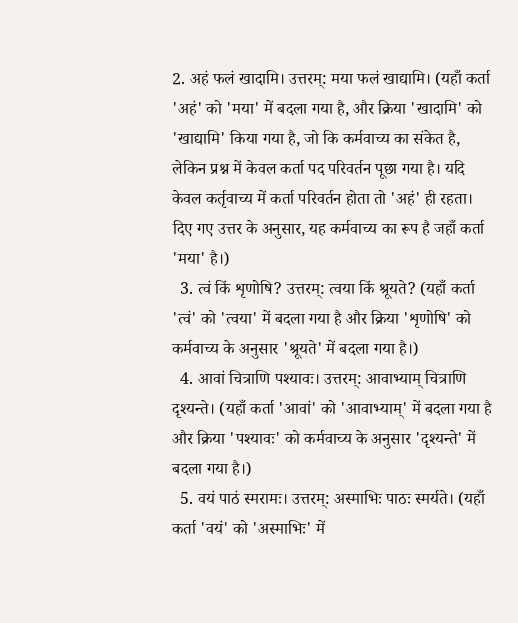2. अहं फलं खादामि। उत्तरम्: मया फलं खाद्यामि। (यहाँ कर्ता 'अहं' को 'मया' में बदला गया है, और क्रिया 'खादामि' को 'खाद्यामि' किया गया है, जो कि कर्मवाच्य का संकेत है, लेकिन प्रश्न में केवल कर्ता पद परिवर्तन पूछा गया है। यदि केवल कर्तृवाच्य में कर्ता परिवर्तन होता तो 'अहं' ही रहता। दिए गए उत्तर के अनुसार, यह कर्मवाच्य का रूप है जहाँ कर्ता 'मया' है।)
  3. त्वं किं शृणोषि? उत्तरम्: त्वया किं श्रूयते? (यहाँ कर्ता 'त्वं' को 'त्वया' में बदला गया है और क्रिया 'शृणोषि' को कर्मवाच्य के अनुसार 'श्रूयते' में बदला गया है।)
  4. आवां चित्राणि पश्यावः। उत्तरम्: आवाभ्याम् चित्राणि दृश्यन्ते। (यहाँ कर्ता 'आवां' को 'आवाभ्याम्' में बदला गया है और क्रिया 'पश्यावः' को कर्मवाच्य के अनुसार 'दृश्यन्ते' में बदला गया है।)
  5. वयं पाठं स्मरामः। उत्तरम्: अस्माभिः पाठः स्मर्यते। (यहाँ कर्ता 'वयं' को 'अस्माभिः' में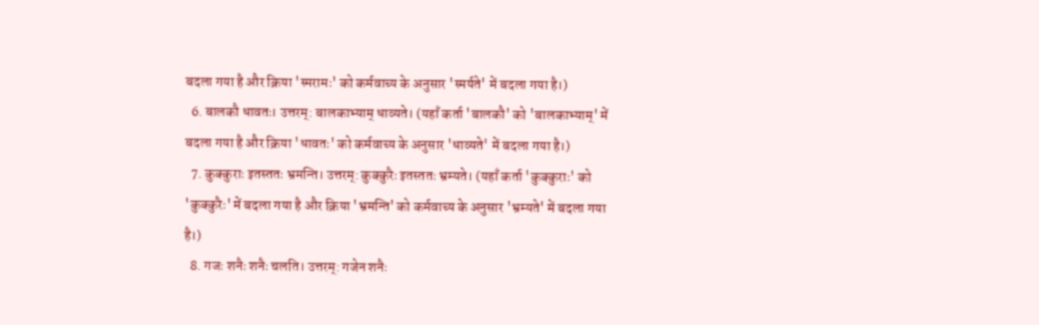बदला गया है और क्रिया 'स्मरामः' को कर्मवाच्य के अनुसार 'स्मर्यते' में बदला गया है।)
  6. बालकौ धावतः। उत्तरम्: बालकाभ्याम् धाव्यते। (यहाँ कर्ता 'बालकौ' को 'बालकाभ्याम्' में बदला गया है और क्रिया 'धावतः' को कर्मवाच्य के अनुसार 'धाव्यते' में बदला गया है।)
  7. कुक्कुराः इतस्ततः भ्रमन्ति। उत्तरम्: कुक्कुरैः इतस्ततः भ्रम्यते। (यहाँ कर्ता 'कुक्कुराः' को 'कुक्कुरैः' में बदला गया है और क्रिया 'भ्रमन्ति' को कर्मवाच्य के अनुसार 'भ्रम्यते' में बदला गया है।)
  8. गजः शनैः शनैः चलति। उत्तरम्: गजेन शनैः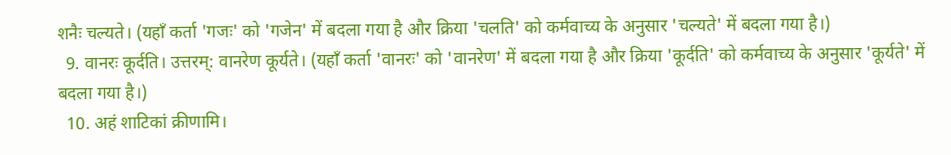शनैः चल्यते। (यहाँ कर्ता 'गजः' को 'गजेन' में बदला गया है और क्रिया 'चलति' को कर्मवाच्य के अनुसार 'चल्यते' में बदला गया है।)
  9. वानरः कूर्दति। उत्तरम्: वानरेण कूर्यते। (यहाँ कर्ता 'वानरः' को 'वानरेण' में बदला गया है और क्रिया 'कूर्दति' को कर्मवाच्य के अनुसार 'कूर्यते' में बदला गया है।)
  10. अहं शाटिकां क्रीणामि।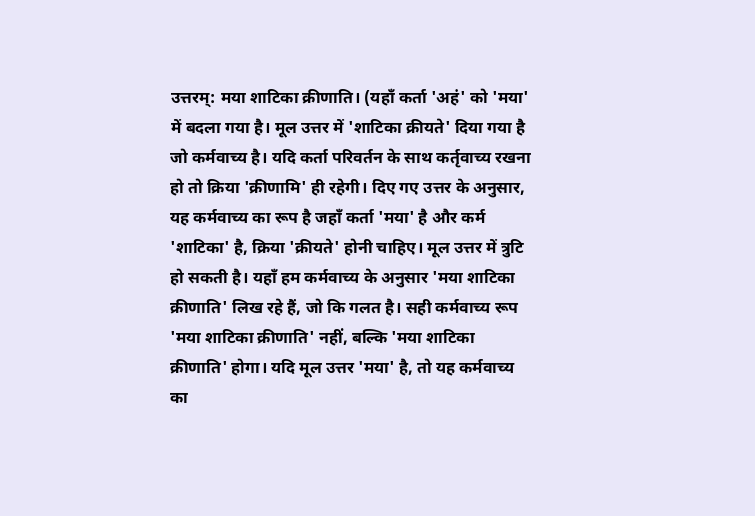उत्तरम्: मया शाटिका क्रीणाति। (यहाँ कर्ता 'अहं' को 'मया' में बदला गया है। मूल उत्तर में 'शाटिका क्रीयते' दिया गया है जो कर्मवाच्य है। यदि कर्ता परिवर्तन के साथ कर्तृवाच्य रखना हो तो क्रिया 'क्रीणामि' ही रहेगी। दिए गए उत्तर के अनुसार, यह कर्मवाच्य का रूप है जहाँ कर्ता 'मया' है और कर्म 'शाटिका' है, क्रिया 'क्रीयते' होनी चाहिए। मूल उत्तर में त्रुटि हो सकती है। यहाँ हम कर्मवाच्य के अनुसार 'मया शाटिका क्रीणाति' लिख रहे हैं, जो कि गलत है। सही कर्मवाच्य रूप 'मया शाटिका क्रीणाति' नहीं, बल्कि 'मया शाटिका क्रीणाति' होगा। यदि मूल उत्तर 'मया' है, तो यह कर्मवाच्य का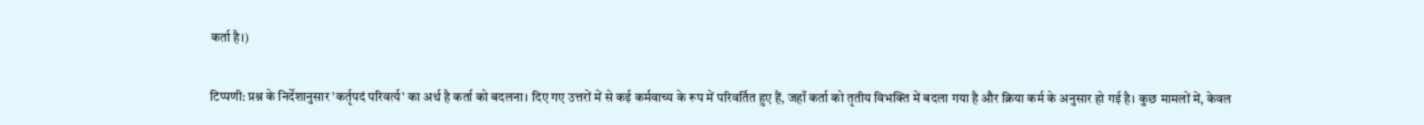कर्ता है।)

टिप्पणी: प्रश्न के निर्देशानुसार 'कर्तृपदं परिवर्त्य' का अर्थ है कर्ता को बदलना। दिए गए उत्तरों में से कई कर्मवाच्य के रूप में परिवर्तित हुए हैं, जहाँ कर्ता को तृतीय विभक्ति में बदला गया है और क्रिया कर्म के अनुसार हो गई है। कुछ मामलों में, केवल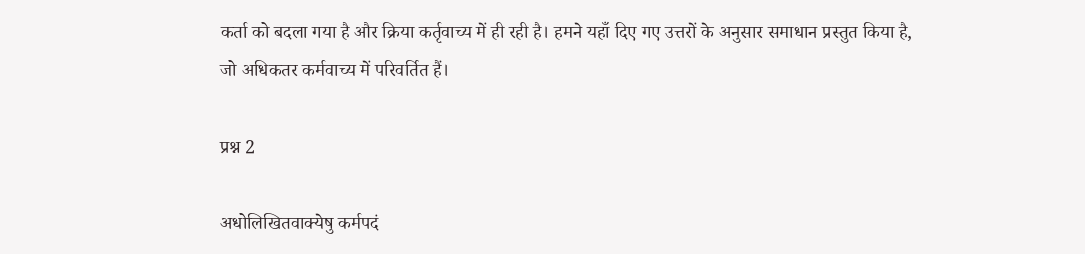कर्ता को बदला गया है और क्रिया कर्तृवाच्य में ही रही है। हमने यहाँ दिए गए उत्तरों के अनुसार समाधान प्रस्तुत किया है, जो अधिकतर कर्मवाच्य में परिवर्तित हैं।

प्रश्न 2

अधोलिखितवाक्येषु कर्मपदं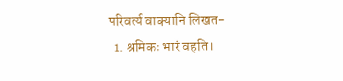परिवर्त्य वाक्यानि लिखत-
  1. श्रमिकः भारं वहति।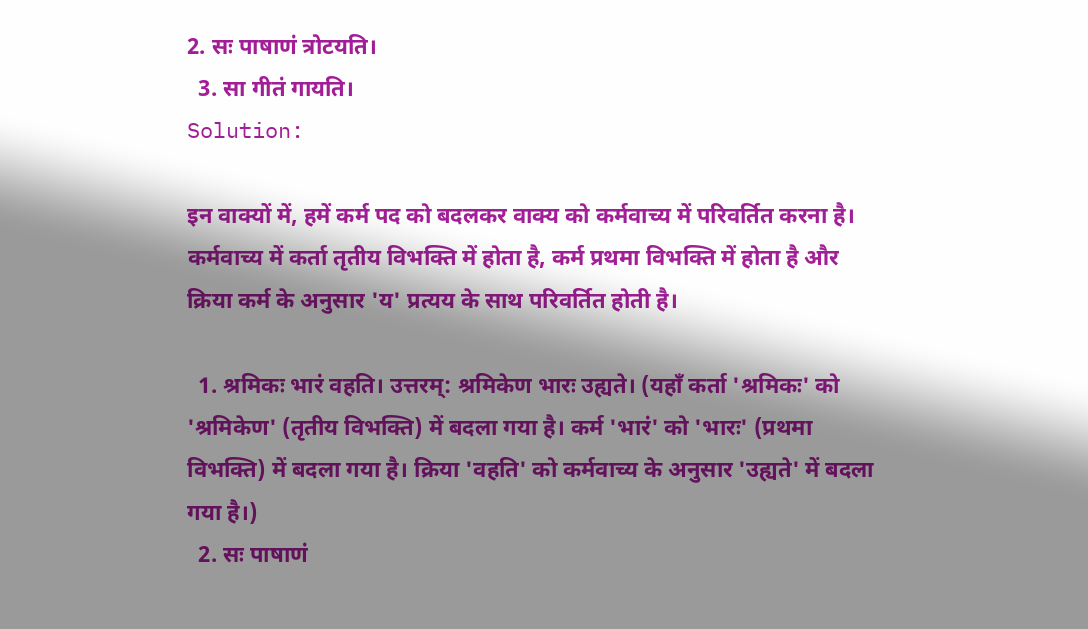2. सः पाषाणं त्रोटयति।
  3. सा गीतं गायति।
Solution:

इन वाक्यों में, हमें कर्म पद को बदलकर वाक्य को कर्मवाच्य में परिवर्तित करना है। कर्मवाच्य में कर्ता तृतीय विभक्ति में होता है, कर्म प्रथमा विभक्ति में होता है और क्रिया कर्म के अनुसार 'य' प्रत्यय के साथ परिवर्तित होती है।

  1. श्रमिकः भारं वहति। उत्तरम्: श्रमिकेण भारः उह्यते। (यहाँ कर्ता 'श्रमिकः' को 'श्रमिकेण' (तृतीय विभक्ति) में बदला गया है। कर्म 'भारं' को 'भारः' (प्रथमा विभक्ति) में बदला गया है। क्रिया 'वहति' को कर्मवाच्य के अनुसार 'उह्यते' में बदला गया है।)
  2. सः पाषाणं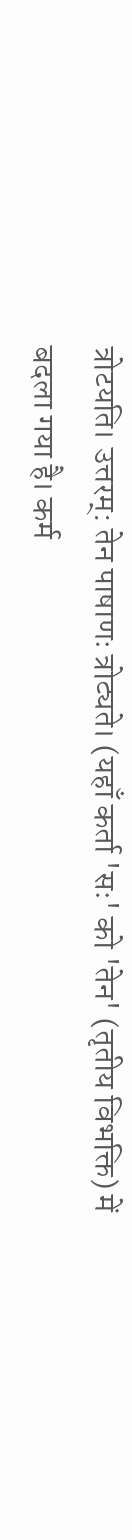त्रोटयति। उत्तरम्: तेन पाषाणः त्रोट्यते। (यहाँ कर्ता 'सः' को 'तेन' (तृतीय विभक्ति) में बदला गया है। कर्म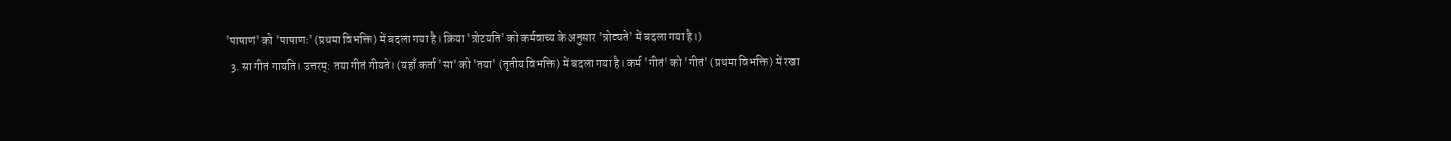'पाषाणं' को 'पाषाणः' (प्रथमा विभक्ति) में बदला गया है। क्रिया 'त्रोटयति' को कर्मवाच्य के अनुसार 'त्रोट्यते' में बदला गया है।)
  3. सा गीतं गायति। उत्तरम्: तया गीतं गीयते। (यहाँ कर्ता 'सा' को 'तया' (तृतीय विभक्ति) में बदला गया है। कर्म 'गीतं' को 'गीतं' (प्रथमा विभक्ति) में रखा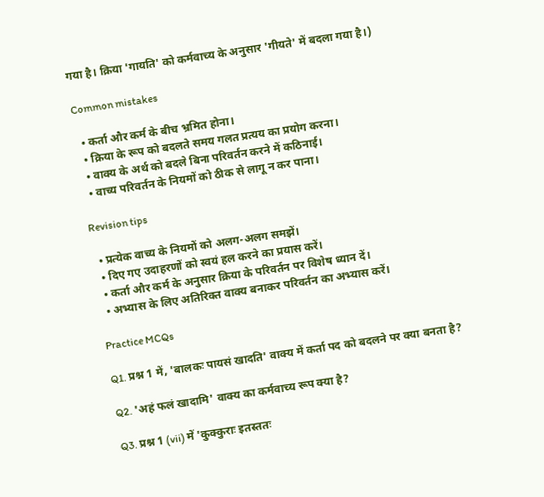गया है। क्रिया 'गायति' को कर्मवाच्य के अनुसार 'गीयते' में बदला गया है।)

Common mistakes

  • कर्ता और कर्म के बीच भ्रमित होना।
  • क्रिया के रूप को बदलते समय गलत प्रत्यय का प्रयोग करना।
  • वाक्य के अर्थ को बदले बिना परिवर्तन करने में कठिनाई।
  • वाच्य परिवर्तन के नियमों को ठीक से लागू न कर पाना।

Revision tips

  • प्रत्येक वाच्य के नियमों को अलग-अलग समझें।
  • दिए गए उदाहरणों को स्वयं हल करने का प्रयास करें।
  • कर्ता और कर्म के अनुसार क्रिया के परिवर्तन पर विशेष ध्यान दें।
  • अभ्यास के लिए अतिरिक्त वाक्य बनाकर परिवर्तन का अभ्यास करें।

Practice MCQs

Q1. प्रश्न 1 में, 'बालकः पायसं खादति' वाक्य में कर्ता पद को बदलने पर क्या बनता है?

Q2. 'अहं फलं खादामि' वाक्य का कर्मवाच्य रूप क्या है?

Q3. प्रश्न 1 (vii) में 'कुक्कुराः इतस्ततः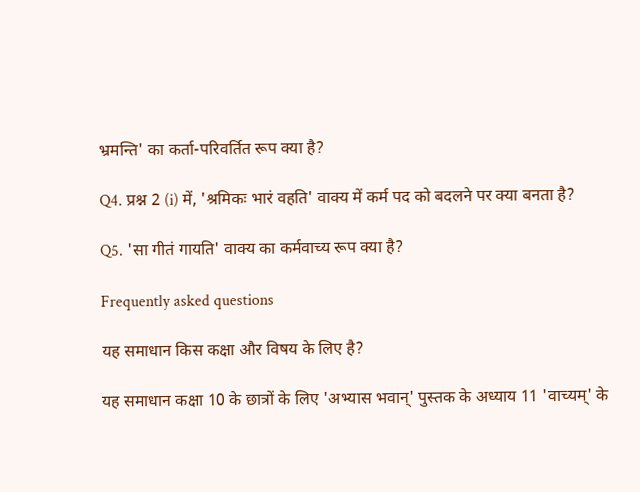भ्रमन्ति' का कर्ता-परिवर्तित रूप क्या है?

Q4. प्रश्न 2 (i) में, 'श्रमिकः भारं वहति' वाक्य में कर्म पद को बदलने पर क्या बनता है?

Q5. 'सा गीतं गायति' वाक्य का कर्मवाच्य रूप क्या है?

Frequently asked questions

यह समाधान किस कक्षा और विषय के लिए है?

यह समाधान कक्षा 10 के छात्रों के लिए 'अभ्यास भवान्' पुस्तक के अध्याय 11 'वाच्यम्' के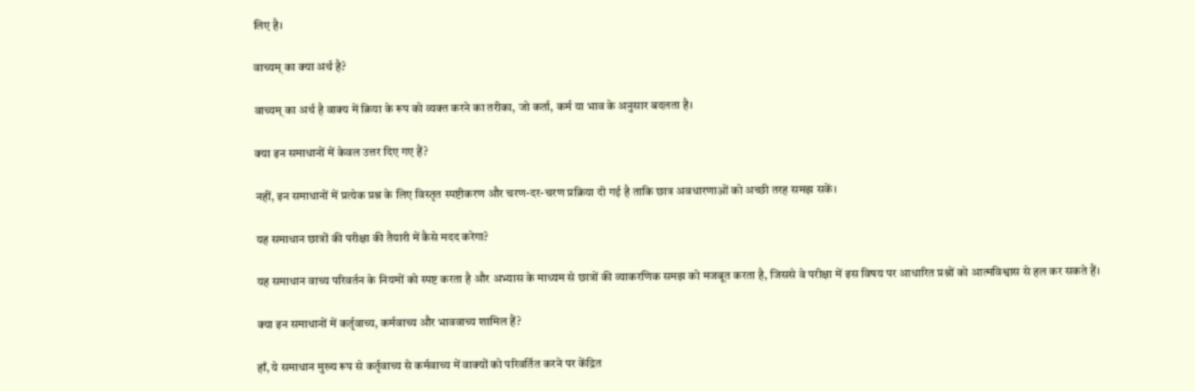लिए है।

वाच्यम् का क्या अर्थ है?

वाच्यम् का अर्थ है वाक्य में क्रिया के रूप को व्यक्त करने का तरीका, जो कर्ता, कर्म या भाव के अनुसार बदलता है।

क्या इन समाधानों में केवल उत्तर दिए गए हैं?

नहीं, इन समाधानों में प्रत्येक प्रश्न के लिए विस्तृत स्पष्टीकरण और चरण-दर-चरण प्रक्रिया दी गई है ताकि छात्र अवधारणाओं को अच्छी तरह समझ सकें।

यह समाधान छात्रों की परीक्षा की तैयारी में कैसे मदद करेगा?

यह समाधान वाच्य परिवर्तन के नियमों को स्पष्ट करता है और अभ्यास के माध्यम से छात्रों की व्याकरणिक समझ को मजबूत करता है, जिससे वे परीक्षा में इस विषय पर आधारित प्रश्नों को आत्मविश्वास से हल कर सकते हैं।

क्या इन समाधानों में कर्तृवाच्य, कर्मवाच्य और भाववाच्य शामिल हैं?

हाँ, ये समाधान मुख्य रूप से कर्तृवाच्य से कर्मवाच्य में वाक्यों को परिवर्तित करने पर केंद्रित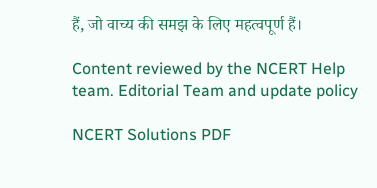हैं, जो वाच्य की समझ के लिए महत्वपूर्ण हैं।

Content reviewed by the NCERT Help team. Editorial Team and update policy

NCERT Solutions PDF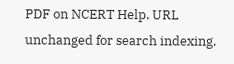PDF on NCERT Help. URL unchanged for search indexing.